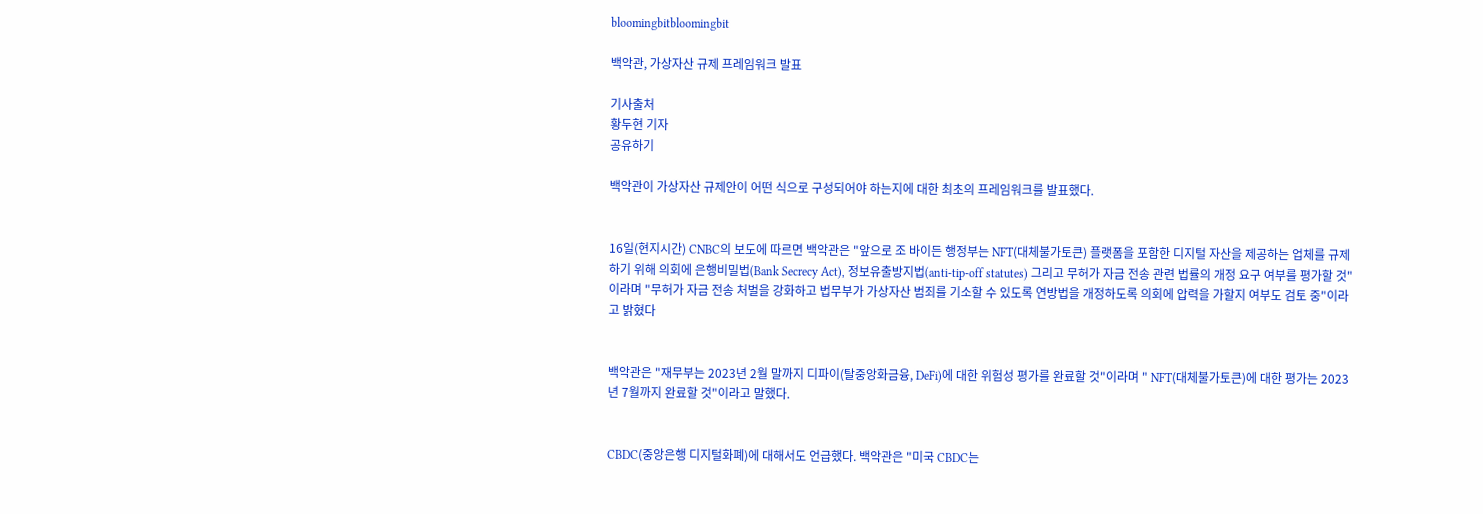bloomingbitbloomingbit

백악관, 가상자산 규제 프레임워크 발표

기사출처
황두현 기자
공유하기

백악관이 가상자산 규제안이 어떤 식으로 구성되어야 하는지에 대한 최초의 프레임워크를 발표했다.


16일(현지시간) CNBC의 보도에 따르면 백악관은 "앞으로 조 바이든 행정부는 NFT(대체불가토큰) 플랫폼을 포함한 디지털 자산을 제공하는 업체를 규제하기 위해 의회에 은행비밀법(Bank Secrecy Act), 정보유출방지법(anti-tip-off statutes) 그리고 무허가 자금 전송 관련 법률의 개정 요구 여부를 평가할 것"이라며 "무허가 자금 전송 처벌을 강화하고 법무부가 가상자산 범죄를 기소할 수 있도록 연방법을 개정하도록 의회에 압력을 가할지 여부도 검토 중"이라고 밝혔다


백악관은 "재무부는 2023년 2월 말까지 디파이(탈중앙화금융, DeFi)에 대한 위험성 평가를 완료할 것"이라며 " NFT(대체불가토큰)에 대한 평가는 2023년 7월까지 완료할 것"이라고 말했다.


CBDC(중앙은행 디지털화폐)에 대해서도 언급했다. 백악관은 "미국 CBDC는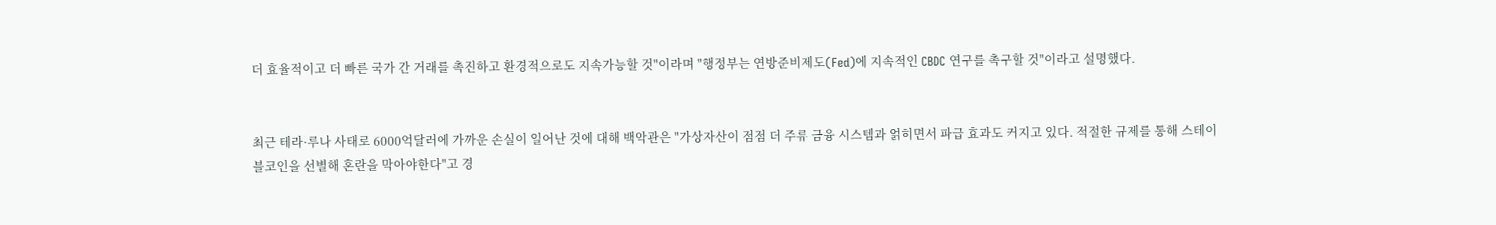더 효율적이고 더 빠른 국가 간 거래를 촉진하고 환경적으로도 지속가능할 것"이라며 "행정부는 연방준비제도(Fed)에 지속적인 CBDC 연구를 촉구할 것"이라고 설명했다.


최근 테라·루나 사태로 6000억달러에 가까운 손실이 일어난 것에 대해 백악관은 "가상자산이 점점 더 주류 금융 시스템과 얽히면서 파급 효과도 커지고 있다. 적절한 규제를 통해 스테이블코인을 선별해 혼란을 막아야한다"고 경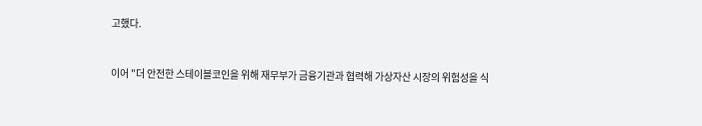고했다.


이어 "더 안전한 스테이블코인을 위해 재무부가 금융기관과 협력해 가상자산 시장의 위험성을 식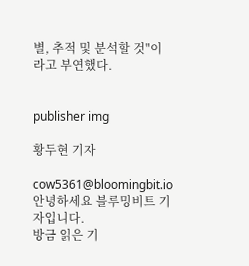별, 추적 및 분석할 것"이라고 부연했다.


publisher img

황두현 기자

cow5361@bloomingbit.io안녕하세요 블루밍비트 기자입니다.
방금 읽은 기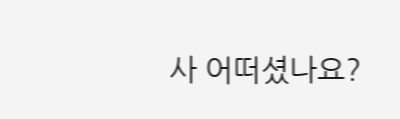사 어떠셨나요?